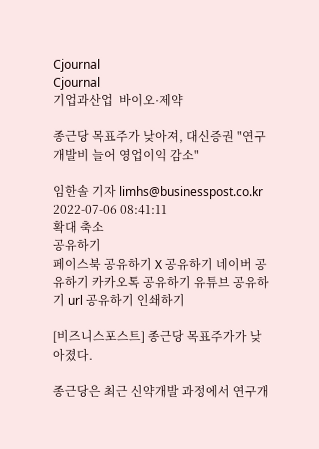Cjournal
Cjournal
기업과산업  바이오·제약

종근당 목표주가 낮아져, 대신증권 "연구개발비 늘어 영업이익 감소"

임한솔 기자 limhs@businesspost.co.kr 2022-07-06 08:41:11
확대 축소
공유하기
페이스북 공유하기 X 공유하기 네이버 공유하기 카카오톡 공유하기 유튜브 공유하기 url 공유하기 인쇄하기

[비즈니스포스트] 종근당 목표주가가 낮아졌다.

종근당은 최근 신약개발 과정에서 연구개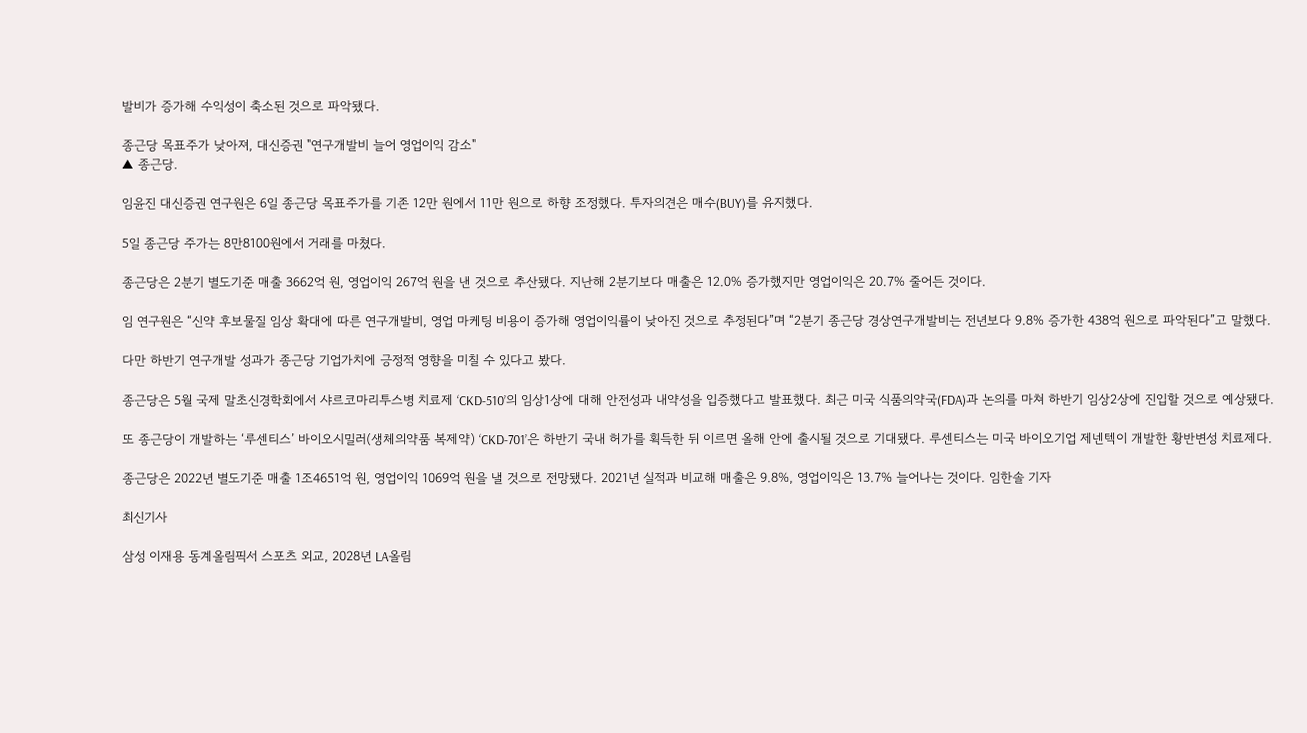발비가 증가해 수익성이 축소된 것으로 파악됐다.

종근당 목표주가 낮아져, 대신증권 "연구개발비 늘어 영업이익 감소"
▲ 종근당.

임윤진 대신증권 연구원은 6일 종근당 목표주가를 기존 12만 원에서 11만 원으로 하향 조정했다. 투자의견은 매수(BUY)를 유지했다.

5일 종근당 주가는 8만8100원에서 거래를 마쳤다.

종근당은 2분기 별도기준 매출 3662억 원, 영업이익 267억 원을 낸 것으로 추산됐다. 지난해 2분기보다 매출은 12.0% 증가했지만 영업이익은 20.7% 줄어든 것이다.

임 연구원은 “신약 후보물질 임상 확대에 따른 연구개발비, 영업 마케팅 비용이 증가해 영업이익률이 낮아진 것으로 추정된다”며 “2분기 종근당 경상연구개발비는 전년보다 9.8% 증가한 438억 원으로 파악된다”고 말했다.

다만 하반기 연구개발 성과가 종근당 기업가치에 긍정적 영향을 미칠 수 있다고 봤다.

종근당은 5월 국제 말초신경학회에서 샤르코마리투스병 치료제 ‘CKD-510’의 임상1상에 대해 안전성과 내약성을 입증했다고 발표했다. 최근 미국 식품의약국(FDA)과 논의를 마쳐 하반기 임상2상에 진입할 것으로 예상됐다.

또 종근당이 개발하는 ‘루센티스’ 바이오시밀러(생체의약품 복제약) ‘CKD-701’은 하반기 국내 허가를 획득한 뒤 이르면 올해 안에 출시될 것으로 기대됐다. 루센티스는 미국 바이오기업 제넨텍이 개발한 황반변성 치료제다.

종근당은 2022년 별도기준 매출 1조4651억 원, 영업이익 1069억 원을 낼 것으로 전망됐다. 2021년 실적과 비교해 매출은 9.8%, 영업이익은 13.7% 늘어나는 것이다. 임한솔 기자

최신기사

삼성 이재용 동계올림픽서 스포츠 외교, 2028년 LA올림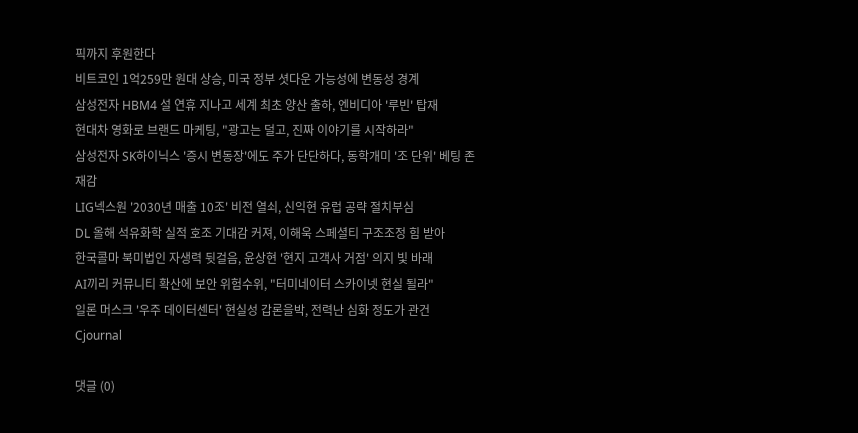픽까지 후원한다
비트코인 1억259만 원대 상승, 미국 정부 셧다운 가능성에 변동성 경계
삼성전자 HBM4 설 연휴 지나고 세계 최초 양산 출하, 엔비디아 '루빈' 탑재
현대차 영화로 브랜드 마케팅, "광고는 덜고, 진짜 이야기를 시작하라"
삼성전자 SK하이닉스 '증시 변동장'에도 주가 단단하다, 동학개미 '조 단위' 베팅 존재감
LIG넥스원 '2030년 매출 10조' 비전 열쇠, 신익현 유럽 공략 절치부심
DL 올해 석유화학 실적 호조 기대감 커져, 이해욱 스페셜티 구조조정 힘 받아
한국콜마 북미법인 자생력 뒷걸음, 윤상현 '현지 고객사 거점' 의지 빛 바래
AI끼리 커뮤니티 확산에 보안 위험수위, "터미네이터 스카이넷 현실 될라"
일론 머스크 '우주 데이터센터' 현실성 갑론을박, 전력난 심화 정도가 관건
Cjournal

댓글 (0)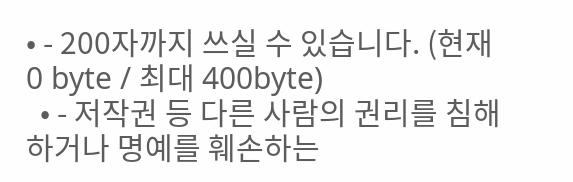• - 200자까지 쓰실 수 있습니다. (현재 0 byte / 최대 400byte)
  • - 저작권 등 다른 사람의 권리를 침해하거나 명예를 훼손하는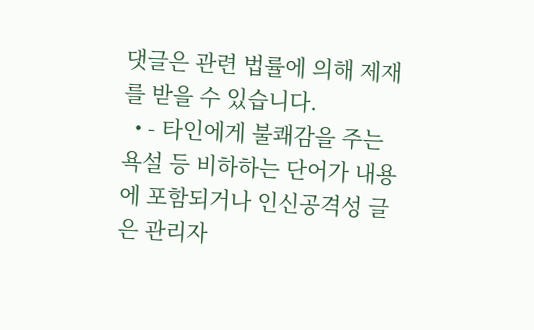댓글은 관련 법률에 의해 제재를 받을 수 있습니다.
  • - 타인에게 불쾌감을 주는 욕설 등 비하하는 단어가 내용에 포함되거나 인신공격성 글은 관리자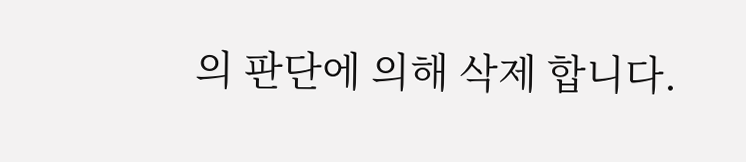의 판단에 의해 삭제 합니다.